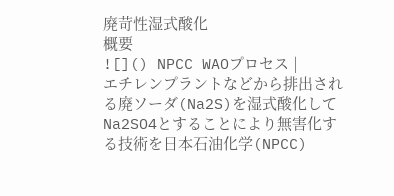廃苛性湿式酸化
概要
![]() NPCC WAOプロセス |
エチレンプラントなどから排出される廃ソーダ(Na2S)を湿式酸化してNa2SO4とすることにより無害化する技術を日本石油化学(NPCC)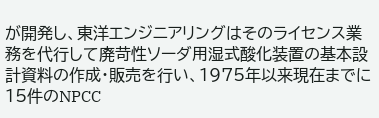が開発し、東洋エンジニアリングはそのライセンス業務を代行して廃苛性ソーダ用湿式酸化装置の基本設計資料の作成・販売を行い、1975年以来現在までに15件のNPCC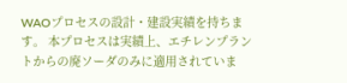WAOプロセスの設計・建設実績を持ちます。 本プロセスは実績上、エチレンプラントからの廃ソーダのみに適用されていま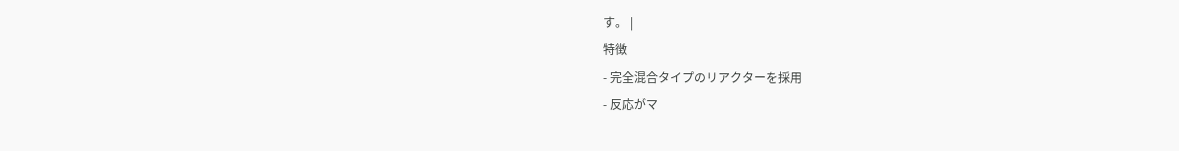す。 |
特徴
- 完全混合タイプのリアクターを採用
- 反応がマ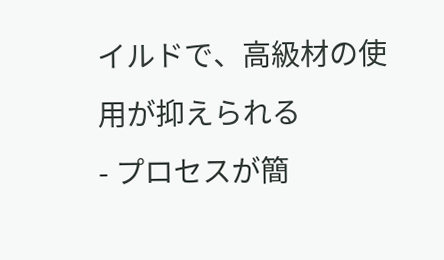イルドで、高級材の使用が抑えられる
- プロセスが簡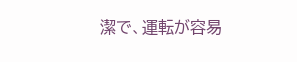潔で、運転が容易